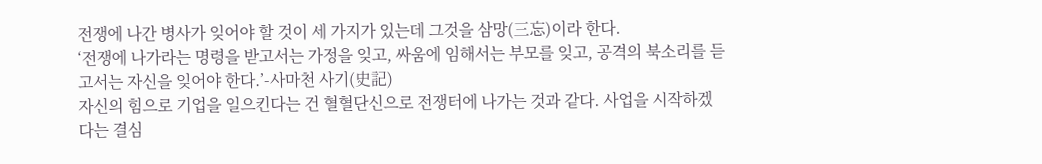전쟁에 나간 병사가 잊어야 할 것이 세 가지가 있는데 그것을 삼망(三忘)이라 한다.
‘전쟁에 나가라는 명령을 받고서는 가정을 잊고, 싸움에 임해서는 부모를 잊고, 공격의 북소리를 듣고서는 자신을 잊어야 한다.’-사마천 사기(史記)
자신의 힘으로 기업을 일으킨다는 건 혈혈단신으로 전쟁터에 나가는 것과 같다. 사업을 시작하겠다는 결심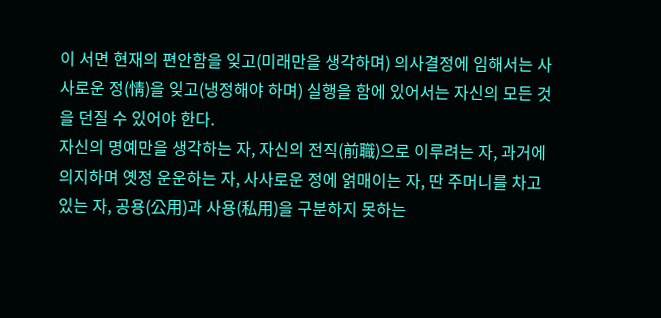이 서면 현재의 편안함을 잊고(미래만을 생각하며) 의사결정에 임해서는 사사로운 정(情)을 잊고(냉정해야 하며) 실행을 함에 있어서는 자신의 모든 것을 던질 수 있어야 한다.
자신의 명예만을 생각하는 자, 자신의 전직(前職)으로 이루려는 자, 과거에 의지하며 옛정 운운하는 자, 사사로운 정에 얽매이는 자, 딴 주머니를 차고 있는 자, 공용(公用)과 사용(私用)을 구분하지 못하는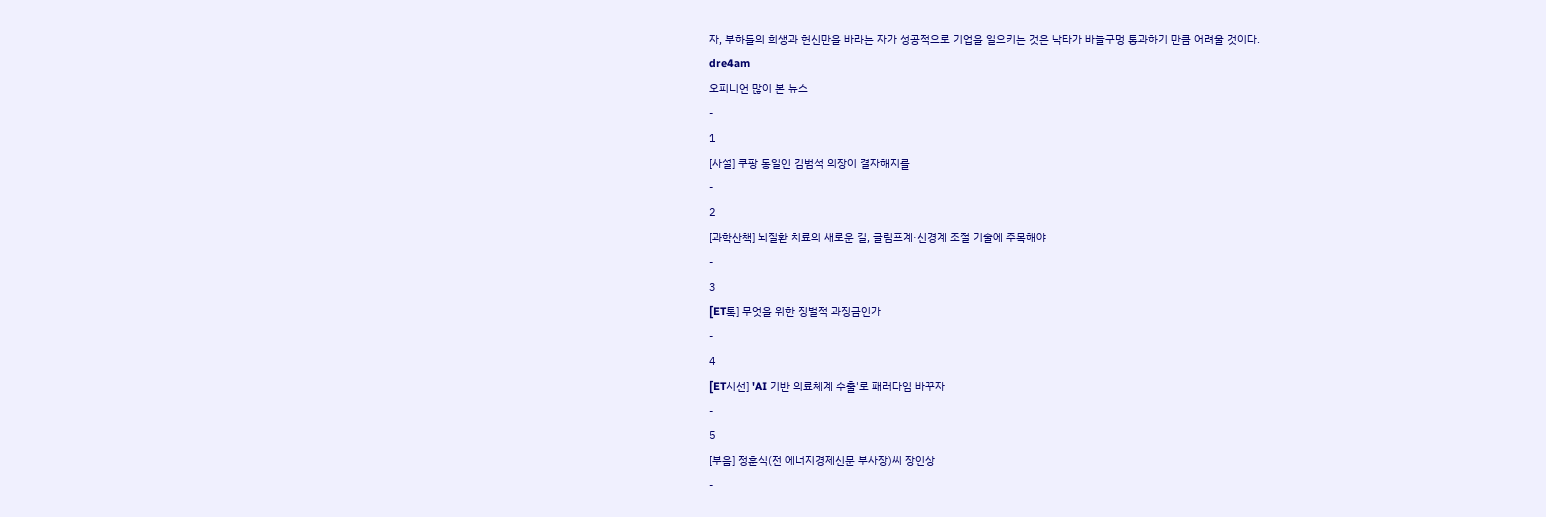자, 부하들의 희생과 헌신만을 바라는 자가 성공적으로 기업을 일으키는 것은 낙타가 바늘구멍 통과하기 만큼 어려울 것이다.
dre4am
오피니언 많이 본 뉴스
-
1
[사설] 쿠팡 동일인 김범석 의장이 결자해지를
-
2
[과학산책] 뇌질환 치료의 새로운 길, 글림프계·신경계 조절 기술에 주목해야
-
3
[ET톡] 무엇을 위한 징벌적 과징금인가
-
4
[ET시선] 'AI 기반 의료체계 수출'로 패러다임 바꾸자
-
5
[부음] 정훈식(전 에너지경제신문 부사장)씨 장인상
-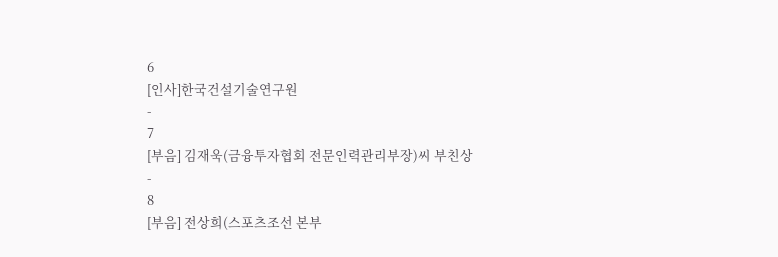6
[인사]한국건설기술연구원
-
7
[부음] 김재욱(금융투자협회 전문인력관리부장)씨 부친상
-
8
[부음] 전상희(스포츠조선 본부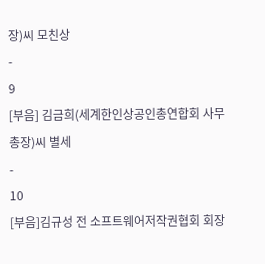장)씨 모친상
-
9
[부음] 김금희(세계한인상공인총연합회 사무총장)씨 별세
-
10
[부음]김규성 전 소프트웨어저작권협회 회장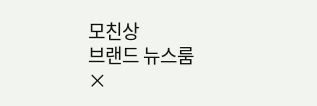모친상
브랜드 뉴스룸
×